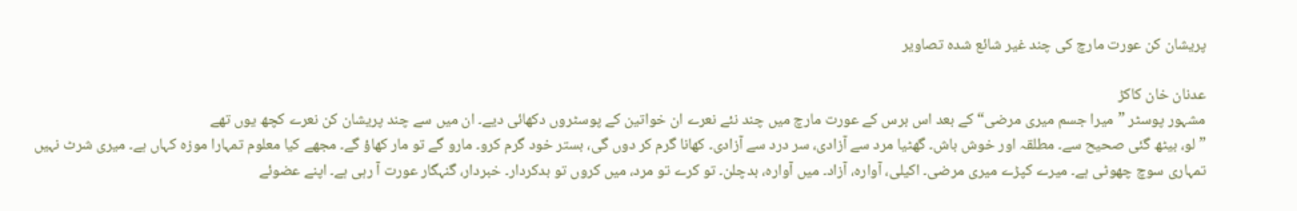پریشان کن عورت مارچ کی چند غیر شائع شدہ تصاویر

عدنان خان کاکڑ
مشہور پوسٹر ”میرا جسم میری مرضی“ کے بعد اس برس کے عورت مارچ میں چند نئے نعرے ان خواتین کے پوسٹروں دکھائی دیے۔ ان میں سے چند پریشان کن نعرے کچھ یوں تھے
”لو، بیٹھ گئی صحیح سے۔ مطلقہ اور خوش باش۔ گھٹیا مرد سے آزادی، سر درد سے آزادی۔ کھانا گرم کر دوں گی، بستر خود گرم کرو۔ مارو گے تو مار کھاؤ گے۔ مجھے کیا معلوم تمہارا موزہ کہاں ہے۔ میری شرٹ نہیں تمہاری سوچ چھوٹی ہے۔ میرے کپڑے میری مرضی۔ اکیلی، آوارہ، آزاد۔ میں آوارہ، بدچلن۔ تو کرے تو مرد، میں کروں تو بدکردار۔ خبردار، گنہگار عورت آ رہی ہے۔ اپنے عضوئے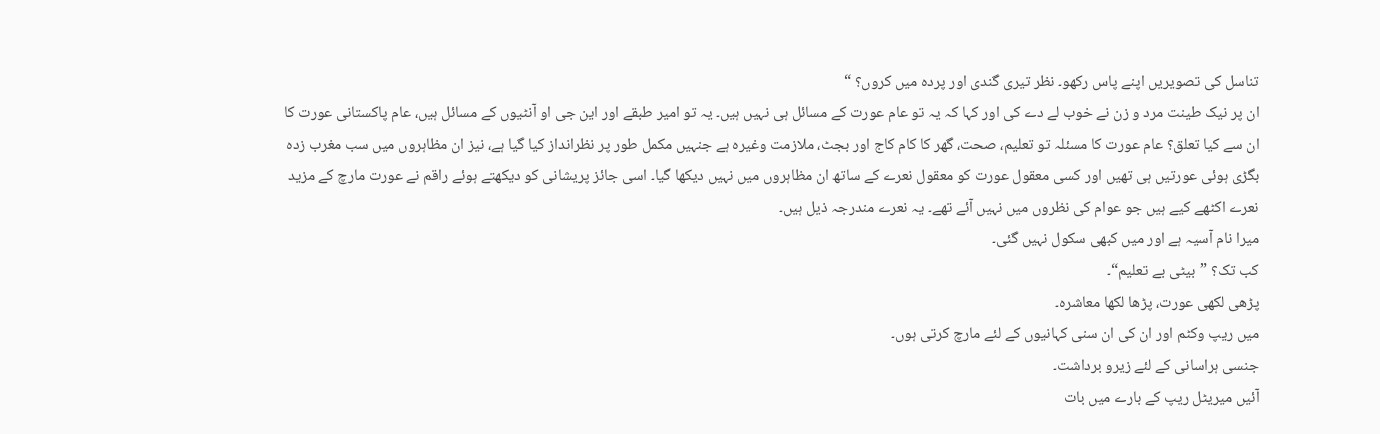تناسل کی تصویریں اپنے پاس رکھو۔ نظر تیری گندی اور پردہ میں کروں؟ “
ان پر نیک طینت مرد و زن نے خوب لے دے کی اور کہا کہ یہ تو عام عورت کے مسائل ہی نہیں ہیں۔ یہ تو امیر طبقے اور این جی او آنٹیوں کے مسائل ہیں، عام پاکستانی عورت کا ان سے کیا تعلق؟ عام عورت کا مسئلہ تو تعلیم، صحت، گھر کا کام کاج اور بجٹ، ملازمت وغیرہ ہے جنہیں مکمل طور پر نظرانداز کیا گیا ہے، نیز ان مظاہروں میں سب مغرب زدہ بگڑی ہوئی عورتیں ہی تھیں اور کسی معقول عورت کو معقول نعرے کے ساتھ ان مظاہروں میں نہیں دیکھا گیا۔ اسی جائز پریشانی کو دیکھتے ہوئے راقم نے عورت مارچ کے مزید نعرے اکٹھے کیے ہیں جو عوام کی نظروں میں نہیں آئے تھے۔ یہ نعرے مندرجہ ذیل ہیں۔
میرا نام آسیہ ہے اور میں کبھی سکول نہیں گئی۔
کب تک؟ ”بیٹی بے تعلیم“۔
پڑھی لکھی عورت، پڑھا لکھا معاشرہ۔
میں ریپ وکٹم اور ان کی ان سنی کہانیوں کے لئے مارچ کرتی ہوں۔
جنسی ہراسانی کے لئے زیرو برداشت۔
آئیں میریٹل ریپ کے بارے میں بات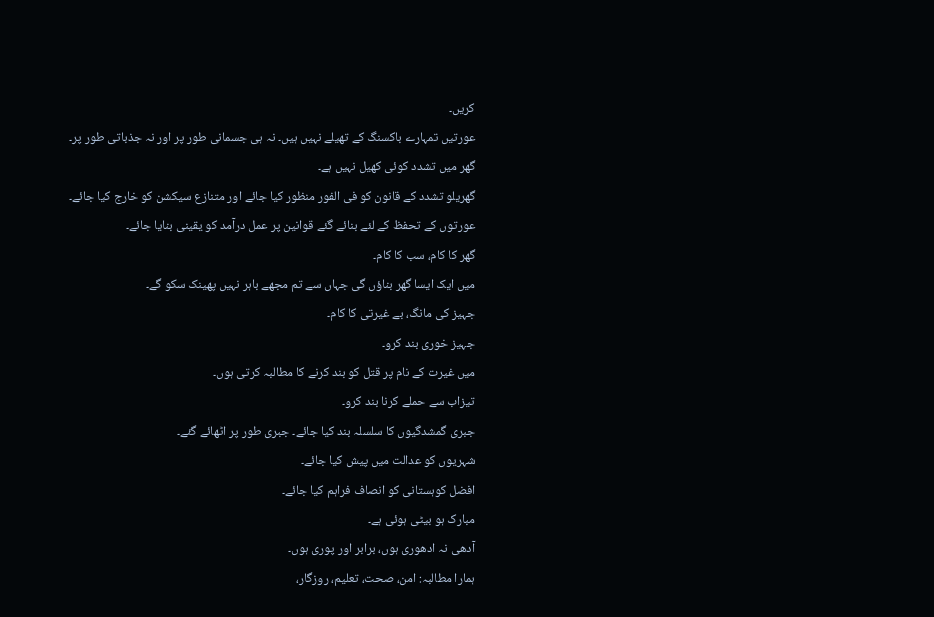کریں۔
عورتیں تمہارے باکسنگ کے تھیلے نہیں ہیں۔ نہ ہی جسمانی طور پر اور نہ جذباتی طور پر۔
گھر میں تشدد کوئی کھیل نہیں ہے۔
گھریلو تشدد کے قانون کو فی الفور منظور کیا جائے اور متنازع سیکشن کو خارج کیا جائے۔
عورتوں کے تحفظ کے لئے بنائے گئے قوانین پر عمل درآمد کو یقینی بنایا جائے۔
گھر کا کام، سب کا کام۔
میں ایک ایسا گھر بناؤں گی جہاں سے تم مجھے باہر نہیں پھینک سکو گے۔
جہیز کی مانگ، بے غیرتی کا کام۔
جہیز خوری بند کرو۔
میں غیرت کے نام پر قتل کو بند کرنے کا مطالبہ کرتی ہوں۔
تیزاب سے حملے کرنا بند کرو۔
جبری گمشدگیوں کا سلسلہ بند کیا جائے۔ جبری طور پر اٹھائے گئے۔
شہریوں کو عدالت میں پیش کیا جائے۔
افضل کوہستانی کو انصاف فراہم کیا جائے۔
مبارک ہو بیٹی ہوئی ہے۔
آدھی نہ ادھوری ہوں، برابر اور پوری ہوں۔
ہمارا مطالبہ: امن، صحت، تعلیم، روزگار،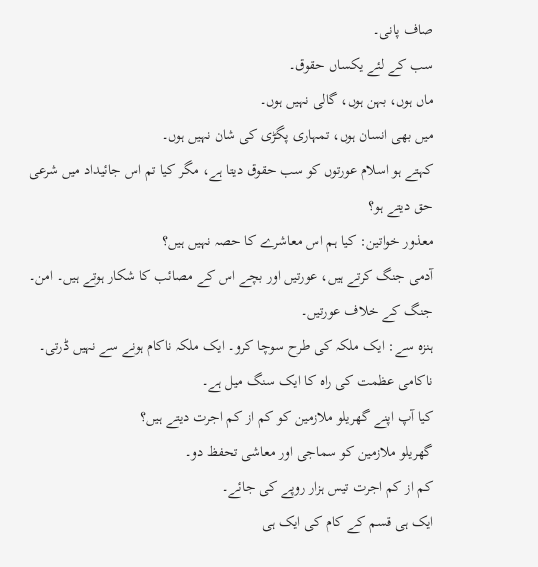صاف پانی۔
سب کے لئے یکساں حقوق۔
ماں ہوں، بہن ہوں، گالی نہیں ہوں۔
میں بھی انسان ہوں، تمہاری پگڑی کی شان نہیں ہوں۔
کہتے ہو اسلام عورتوں کو سب حقوق دیتا ہے، مگر کیا تم اس جائیداد میں شرعی حق دیتے ہو؟
معذور خواتین: کیا ہم اس معاشرے کا حصہ نہیں ہیں؟
آدمی جنگ کرتے ہیں، عورتیں اور بچے اس کے مصائب کا شکار ہوتے ہیں۔ امن۔
جنگ کے خلاف عورتیں۔
ہنزہ سے: ایک ملکہ کی طرح سوچا کرو۔ ایک ملکہ ناکام ہونے سے نہیں ڈرتی۔ ناکامی عظمت کی راہ کا ایک سنگ میل ہے۔
کیا آپ اپنے گھریلو ملازمین کو کم از کم اجرت دیتے ہیں؟
گھریلو ملازمین کو سماجی اور معاشی تحفظ دو۔
کم از کم اجرت تیس ہزار روپے کی جائے۔
ایک ہی قسم کے کام کی ایک ہی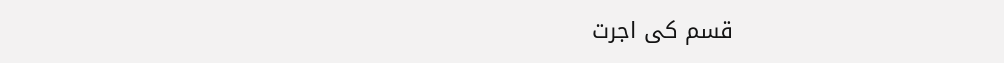قسم کی اجرت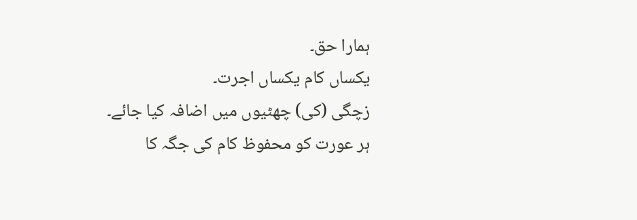ہمارا حق۔
یکساں کام یکساں اجرت۔
زچگی (کی) چھٹیوں میں اضافہ کیا جائے۔
ہر عورت کو محفوظ کام کی جگہ کا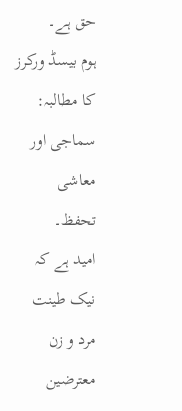حق ہے۔
ہوم بیسڈ ورکرز کا مطالبہ: سماجی اور معاشی تحفظ۔
امید ہے کہ نیک طینت مرد و زن معترضین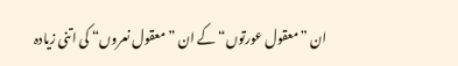ان ”معقول عورتوں“ کے ان ”معقول نعروں“ کی اتنی زیادہ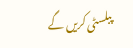پبلسٹی کریں گے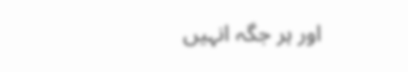اور ہر جگہ انہیں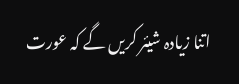اتنا زیادہ شیئر کریں گے کہ عورت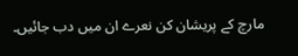مارچ کے پریشان کن نعرے ان میں دب جائیں۔